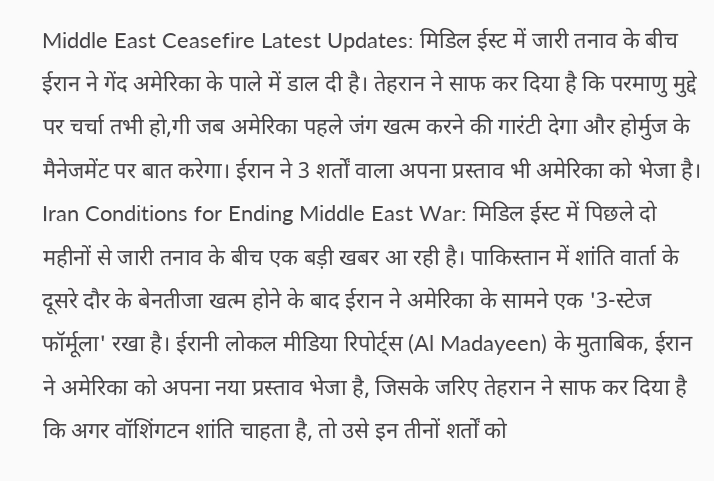Middle East Ceasefire Latest Updates: मिडिल ईस्ट में जारी तनाव के बीच ईरान ने गेंद अमेरिका के पाले में डाल दी है। तेहरान ने साफ कर दिया है कि परमाणु मुद्दे पर चर्चा तभी हो,गी जब अमेरिका पहले जंग खत्म करने की गारंटी देगा और होर्मुज के मैनेजमेंट पर बात करेगा। ईरान ने 3 शर्तों वाला अपना प्रस्ताव भी अमेरिका को भेजा है।
Iran Conditions for Ending Middle East War: मिडिल ईस्ट में पिछले दो महीनों से जारी तनाव के बीच एक बड़ी खबर आ रही है। पाकिस्तान में शांति वार्ता के दूसरे दौर के बेनतीजा खत्म होने के बाद ईरान ने अमेरिका के सामने एक '3-स्टेज फॉर्मूला' रखा है। ईरानी लोकल मीडिया रिपोर्ट्स (Al Madayeen) के मुताबिक, ईरान ने अमेरिका को अपना नया प्रस्ताव भेजा है, जिसके जरिए तेहरान ने साफ कर दिया है कि अगर वॉशिंगटन शांति चाहता है, तो उसे इन तीनों शर्तों को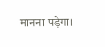मानना पड़ेगा।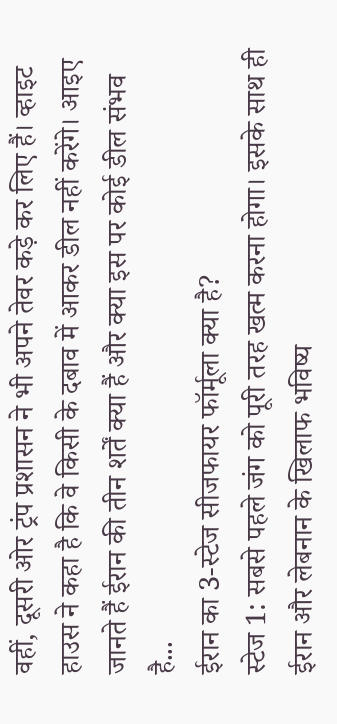वहीं, दूसरी ओर ट्रंप प्रशासन ने भी अपने तेवर कड़े कर लिए हैं। व्हाइट हाउस ने कहा है कि वे किसी के दबाव में आकर डील नहीं करेंगे। आइए जानते हैं ईरान की तीन शर्तें क्या हैं और क्या इस पर कोई डील संभव है...
ईरान का 3-स्टेज सीजफायर फॉर्मूला क्या है?
स्टेज 1: सबसे पहले जंग को पूरी तरह खत्म करना होगा। इसके साथ ही ईरान और लेबनान के खिलाफ भविष्य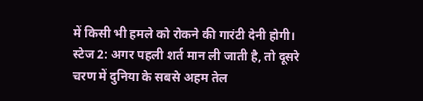में किसी भी हमले को रोकने की गारंटी देनी होगी।
स्टेज 2: अगर पहली शर्त मान ली जाती है, तो दूसरे चरण में दुनिया के सबसे अहम तेल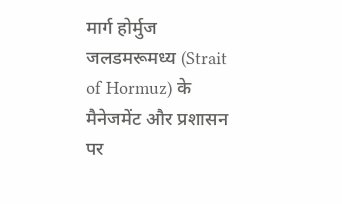मार्ग होर्मुज जलडमरूमध्य (Strait of Hormuz) के मैनेजमेंट और प्रशासन पर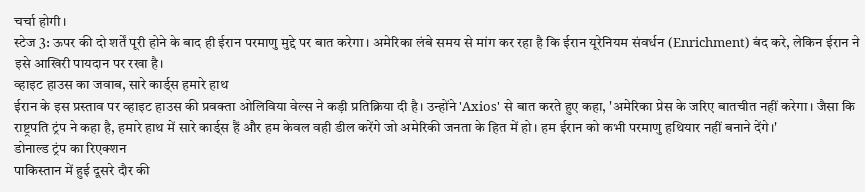चर्चा होगी।
स्टेज 3: ऊपर की दो शर्तें पूरी होने के बाद ही ईरान परमाणु मुद्दे पर बात करेगा। अमेरिका लंबे समय से मांग कर रहा है कि ईरान यूरेनियम संवर्धन (Enrichment) बंद करे, लेकिन ईरान ने इसे आखिरी पायदान पर रखा है।
व्हाइट हाउस का जवाब, सारे कार्ड्स हमारे हाथ
ईरान के इस प्रस्ताव पर व्हाइट हाउस की प्रवक्ता ओलिविया वेल्स ने कड़ी प्रतिक्रिया दी है। उन्होंने 'Axios' से बात करते हुए कहा, 'अमेरिका प्रेस के जरिए बातचीत नहीं करेगा। जैसा कि राष्ट्रपति ट्रंप ने कहा है, हमारे हाथ में सारे कार्ड्स हैं और हम केवल वही डील करेंगे जो अमेरिकी जनता के हित में हो। हम ईरान को कभी परमाणु हथियार नहीं बनाने देंगे।'
डोनाल्ड ट्रंप का रिएक्शन
पाकिस्तान में हुई दूसरे दौर की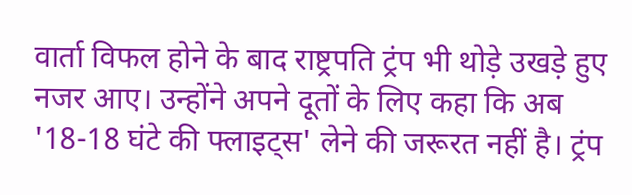वार्ता विफल होने के बाद राष्ट्रपति ट्रंप भी थोड़े उखड़े हुए नजर आए। उन्होंने अपने दूतों के लिए कहा कि अब '18-18 घंटे की फ्लाइट्स' लेने की जरूरत नहीं है। ट्रंप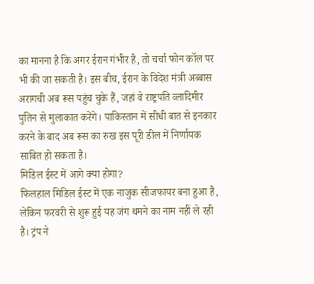का मानना है कि अगर ईरान गंभीर है, तो चर्चा फोन कॉल पर भी की जा सकती है। इस बीच, ईरान के विदेश मंत्री अब्बास अरागची अब रूस पहुंच चुके हैं, जहां वे राष्ट्रपति व्लादिमीर पुतिन से मुलाकात करेंगे। पाकिस्तान में सीधी बात से इनकार करने के बाद अब रूस का रुख इस पूरी डील में निर्णायक साबित हो सकता है।
मिडिल ईस्ट में आगे क्या होगा?
फिलहाल मिडिल ईस्ट में एक नाजुक सीजफायर बना हुआ है, लेकिन फरवरी से शुरू हुई यह जंग थमने का नाम नहीं ले रही है। ट्रंप ने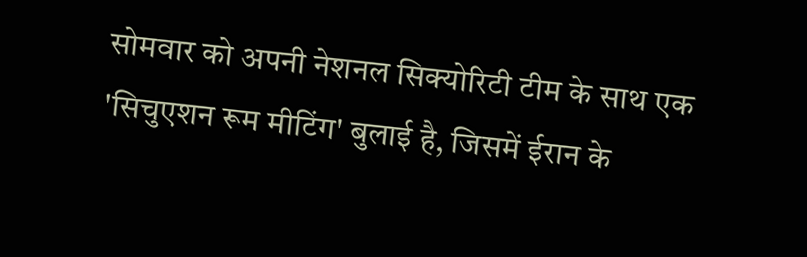सोमवार को अपनी नेशनल सिक्योरिटी टीम के साथ एक 'सिचुएशन रूम मीटिंग' बुलाई है, जिसमें ईरान के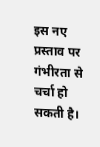इस नए प्रस्ताव पर गंभीरता से चर्चा हो सकती है।